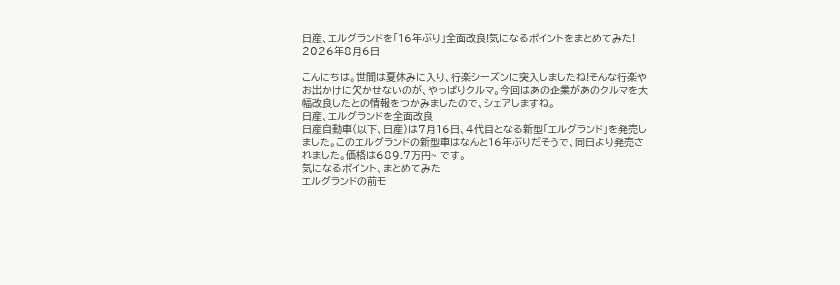日産、エルグランドを「16年ぶり」全面改良!気になるポイントをまとめてみた!
2026年8月6日

こんにちは。世間は夏休みに入り、行楽シーズンに突入しましたね!そんな行楽やお出かけに欠かせないのが、やっぱりクルマ。今回はあの企業があのクルマを大幅改良したとの情報をつかみましたので、シェアしますね。
日産、エルグランドを全面改良
日産自動車(以下、日産)は7月16日、4代目となる新型「エルグランド」を発売しました。このエルグランドの新型車はなんと16年ぶりだそうで、同日より発売されました。価格は689.7万円~ です。
気になるポイント、まとめてみた
エルグランドの前モ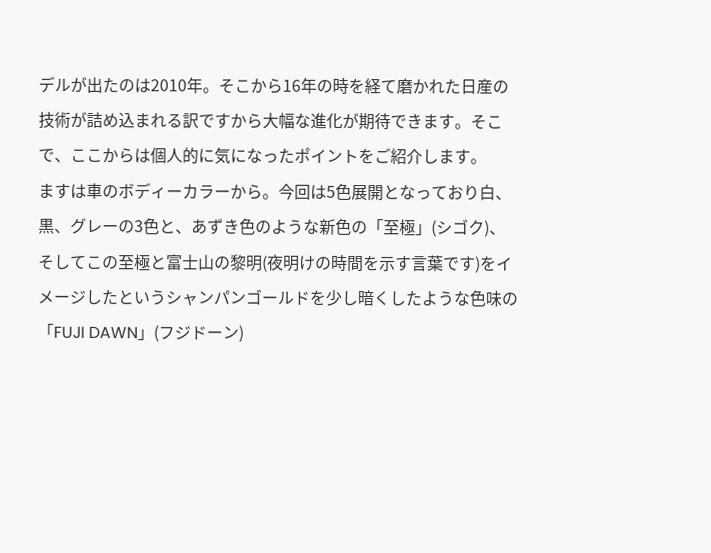デルが出たのは2010年。そこから16年の時を経て磨かれた日産の技術が詰め込まれる訳ですから大幅な進化が期待できます。そこで、ここからは個人的に気になったポイントをご紹介します。
ますは車のボディーカラーから。今回は5色展開となっており白、黒、グレーの3色と、あずき色のような新色の「至極」(シゴク)、そしてこの至極と富士山の黎明(夜明けの時間を示す言葉です)をイメージしたというシャンパンゴールドを少し暗くしたような色味の「FUJI DAWN」(フジドーン)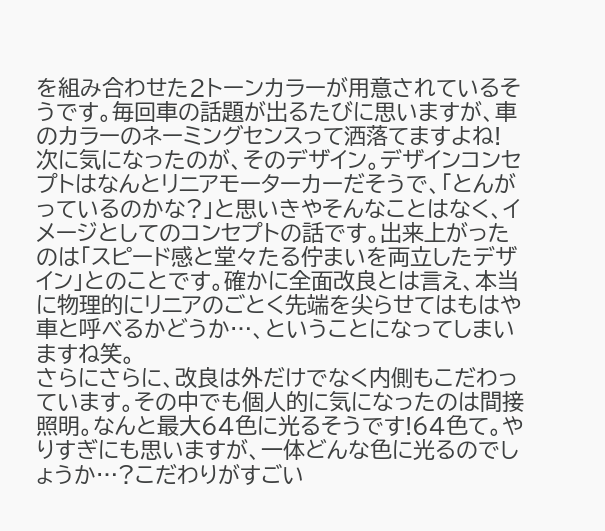を組み合わせた2トーンカラーが用意されているそうです。毎回車の話題が出るたびに思いますが、車のカラーのネーミングセンスって洒落てますよね!
次に気になったのが、そのデザイン。デザインコンセプトはなんとリニアモーターカーだそうで、「とんがっているのかな?」と思いきやそんなことはなく、イメージとしてのコンセプトの話です。出来上がったのは「スピード感と堂々たる佇まいを両立したデザイン」とのことです。確かに全面改良とは言え、本当に物理的にリニアのごとく先端を尖らせてはもはや車と呼べるかどうか…、ということになってしまいますね笑。
さらにさらに、改良は外だけでなく内側もこだわっています。その中でも個人的に気になったのは間接照明。なんと最大64色に光るそうです!64色て。やりすぎにも思いますが、一体どんな色に光るのでしょうか…?こだわりがすごい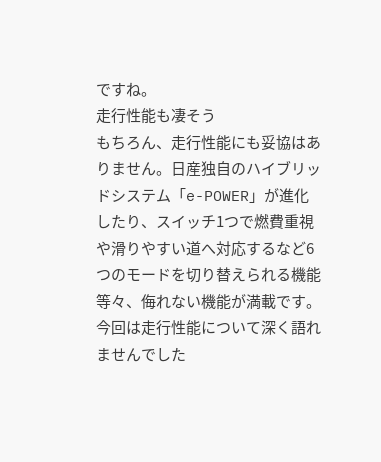ですね。
走行性能も凄そう
もちろん、走行性能にも妥協はありません。日産独自のハイブリッドシステム「e-POWER」が進化したり、スイッチ1つで燃費重視や滑りやすい道へ対応するなど6つのモードを切り替えられる機能等々、侮れない機能が満載です。今回は走行性能について深く語れませんでした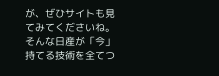が、ぜひサイトも見てみてくださいね。
そんな日産が「今」持てる技術を全てつ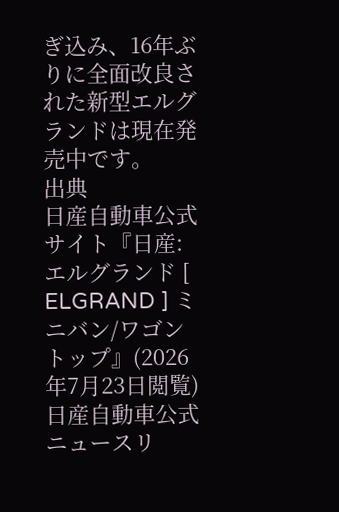ぎ込み、16年ぶりに全面改良された新型エルグランドは現在発売中です。
出典
日産自動車公式サイト『日産:エルグランド [ ELGRAND ] ミニバン/ワゴン トップ』(2026年7月23日閲覧)
日産自動車公式ニュースリ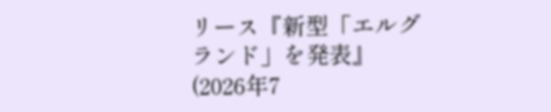リース『新型「エルグランド」を発表』(2026年7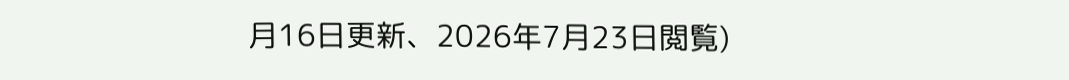月16日更新、2026年7月23日閲覧)